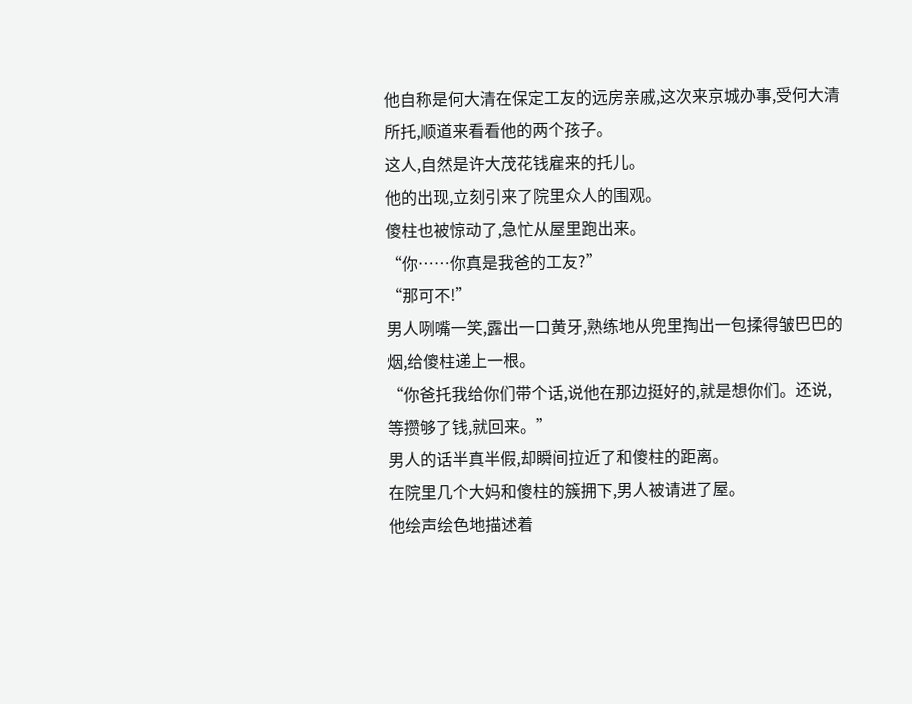他自称是何大清在保定工友的远房亲戚,这次来京城办事,受何大清所托,顺道来看看他的两个孩子。
这人,自然是许大茂花钱雇来的托儿。
他的出现,立刻引来了院里众人的围观。
傻柱也被惊动了,急忙从屋里跑出来。
“你……你真是我爸的工友?”
“那可不!”
男人咧嘴一笑,露出一口黄牙,熟练地从兜里掏出一包揉得皱巴巴的烟,给傻柱递上一根。
“你爸托我给你们带个话,说他在那边挺好的,就是想你们。还说,等攒够了钱,就回来。”
男人的话半真半假,却瞬间拉近了和傻柱的距离。
在院里几个大妈和傻柱的簇拥下,男人被请进了屋。
他绘声绘色地描述着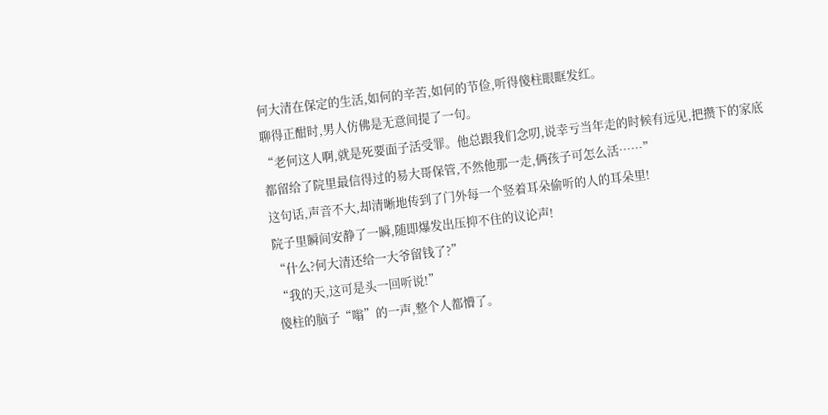何大清在保定的生活,如何的辛苦,如何的节俭,听得傻柱眼眶发红。
聊得正酣时,男人仿佛是无意间提了一句。
“老何这人啊,就是死要面子活受罪。他总跟我们念叨,说幸亏当年走的时候有远见,把攒下的家底都留给了院里最信得过的易大哥保管,不然他那一走,俩孩子可怎么活……”
这句话,声音不大,却清晰地传到了门外每一个竖着耳朵偷听的人的耳朵里!
院子里瞬间安静了一瞬,随即爆发出压抑不住的议论声!
“什么?何大清还给一大爷留钱了?”
“我的天,这可是头一回听说!”
傻柱的脑子“嗡”的一声,整个人都懵了。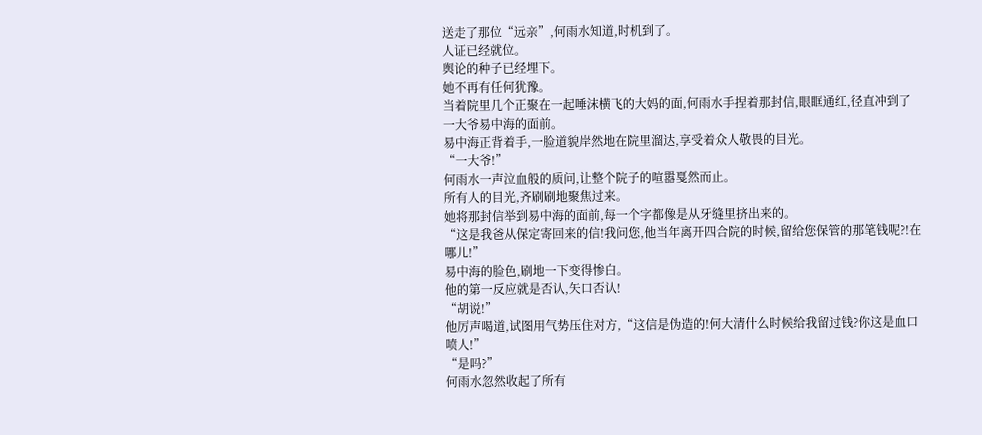送走了那位“远亲”,何雨水知道,时机到了。
人证已经就位。
舆论的种子已经埋下。
她不再有任何犹豫。
当着院里几个正聚在一起唾沫横飞的大妈的面,何雨水手捏着那封信,眼眶通红,径直冲到了一大爷易中海的面前。
易中海正背着手,一脸道貌岸然地在院里溜达,享受着众人敬畏的目光。
“一大爷!”
何雨水一声泣血般的质问,让整个院子的喧嚣戛然而止。
所有人的目光,齐刷刷地聚焦过来。
她将那封信举到易中海的面前,每一个字都像是从牙缝里挤出来的。
“这是我爸从保定寄回来的信!我问您,他当年离开四合院的时候,留给您保管的那笔钱呢?!在哪儿!”
易中海的脸色,刷地一下变得惨白。
他的第一反应就是否认,矢口否认!
“胡说!”
他厉声喝道,试图用气势压住对方,“这信是伪造的!何大清什么时候给我留过钱?你这是血口喷人!”
“是吗?”
何雨水忽然收起了所有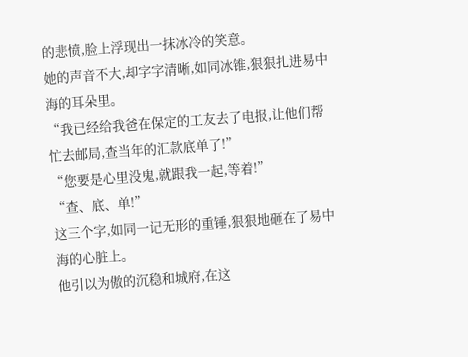的悲愤,脸上浮现出一抹冰冷的笑意。
她的声音不大,却字字清晰,如同冰锥,狠狠扎进易中海的耳朵里。
“我已经给我爸在保定的工友去了电报,让他们帮忙去邮局,查当年的汇款底单了!”
“您要是心里没鬼,就跟我一起,等着!”
“查、底、单!”
这三个字,如同一记无形的重锤,狠狠地砸在了易中海的心脏上。
他引以为傲的沉稳和城府,在这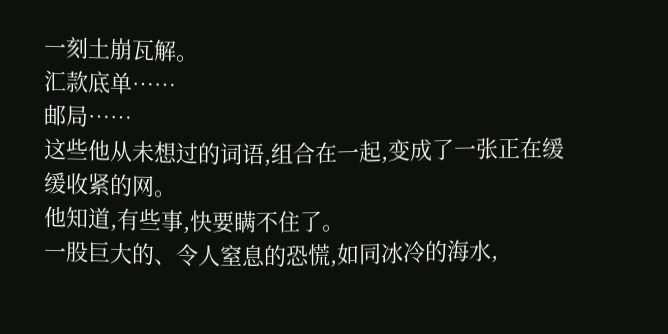一刻土崩瓦解。
汇款底单……
邮局……
这些他从未想过的词语,组合在一起,变成了一张正在缓缓收紧的网。
他知道,有些事,快要瞒不住了。
一股巨大的、令人窒息的恐慌,如同冰冷的海水,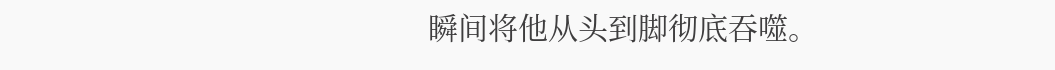瞬间将他从头到脚彻底吞噬。